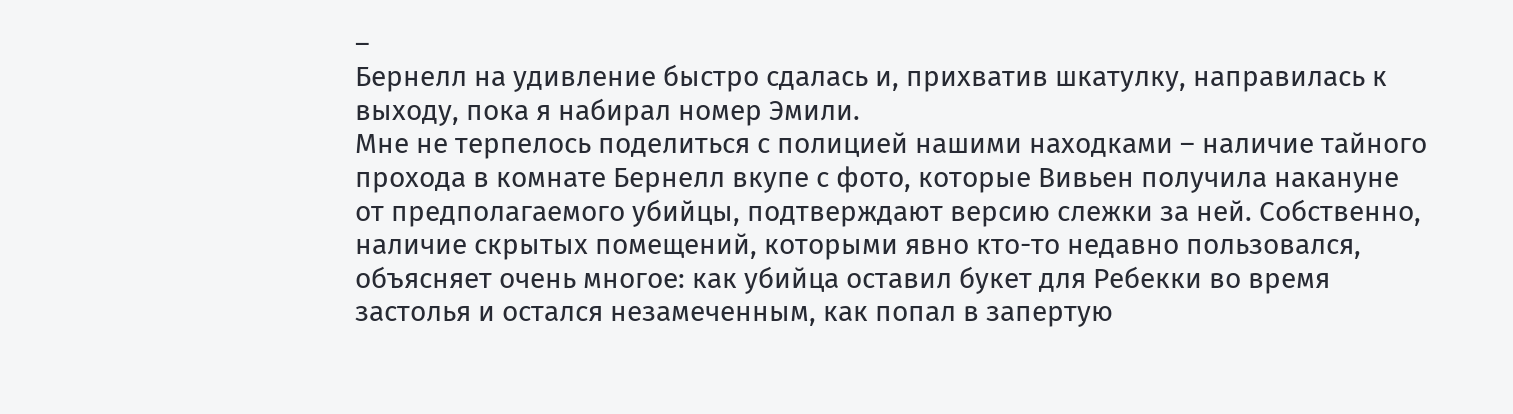–
Бернелл на удивление быстро сдалась и, прихватив шкатулку, направилась к выходу, пока я набирал номер Эмили.
Мне не терпелось поделиться с полицией нашими находками – наличие тайного прохода в комнате Бернелл вкупе с фото, которые Вивьен получила накануне от предполагаемого убийцы, подтверждают версию слежки за ней. Собственно, наличие скрытых помещений, которыми явно кто-то недавно пользовался, объясняет очень многое: как убийца оставил букет для Ребекки во время застолья и остался незамеченным, как попал в запертую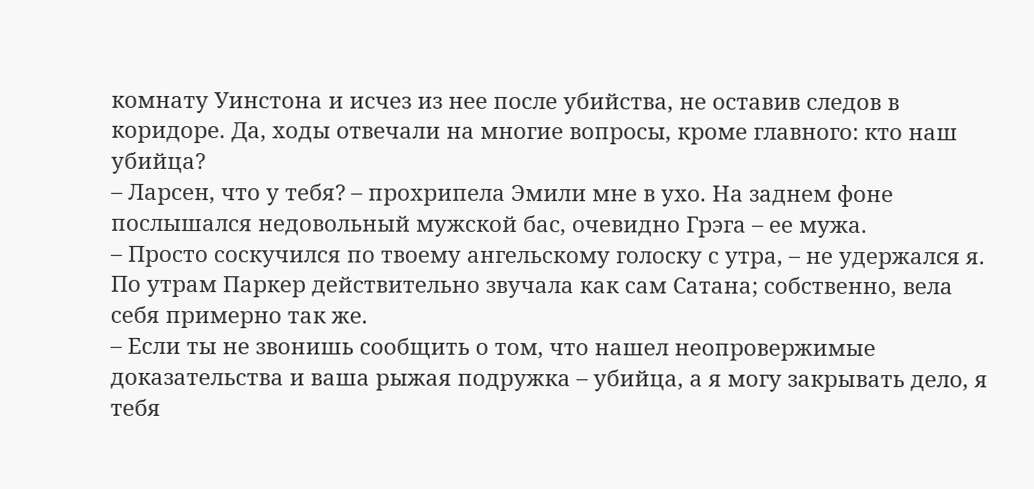комнату Уинстона и исчез из нее после убийства, не оставив следов в коридоре. Да, ходы отвечали на многие вопросы, кроме главного: кто наш убийца?
– Ларсен, что у тебя? – прохрипела Эмили мне в ухо. На заднем фоне послышался недовольный мужской бас, очевидно Грэга – ее мужа.
– Просто соскучился по твоему ангельскому голоску с утра, – не удержался я. По утрам Паркер действительно звучала как сам Сатана; собственно, вела себя примерно так же.
– Если ты не звонишь сообщить о том, что нашел неопровержимые доказательства и ваша рыжая подружка – убийца, а я могу закрывать дело, я тебя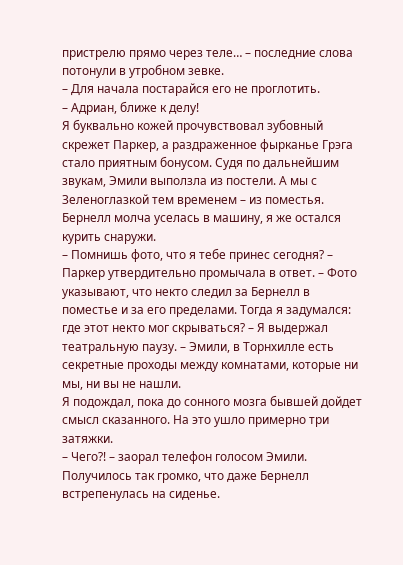пристрелю прямо через теле… – последние слова потонули в утробном зевке.
– Для начала постарайся его не проглотить.
– Адриан, ближе к делу!
Я буквально кожей прочувствовал зубовный скрежет Паркер, а раздраженное фырканье Грэга стало приятным бонусом. Судя по дальнейшим звукам, Эмили выползла из постели. А мы с Зеленоглазкой тем временем – из поместья. Бернелл молча уселась в машину, я же остался курить снаружи.
– Помнишь фото, что я тебе принес сегодня? – Паркер утвердительно промычала в ответ. – Фото указывают, что некто следил за Бернелл в поместье и за его пределами. Тогда я задумался: где этот некто мог скрываться? – Я выдержал театральную паузу. – Эмили, в Торнхилле есть секретные проходы между комнатами, которые ни мы, ни вы не нашли.
Я подождал, пока до сонного мозга бывшей дойдет смысл сказанного. На это ушло примерно три затяжки.
– Чего?! – заорал телефон голосом Эмили. Получилось так громко, что даже Бернелл встрепенулась на сиденье.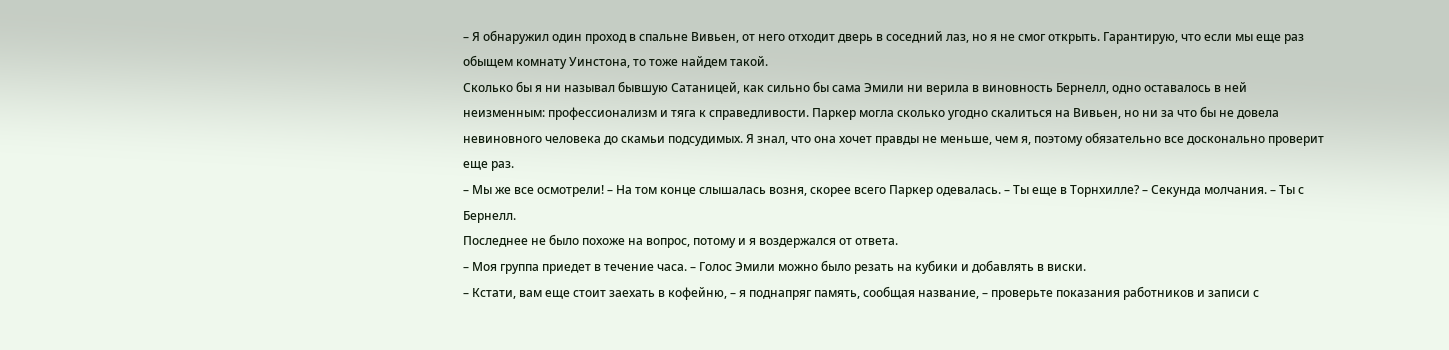– Я обнаружил один проход в спальне Вивьен, от него отходит дверь в соседний лаз, но я не смог открыть. Гарантирую, что если мы еще раз обыщем комнату Уинстона, то тоже найдем такой.
Сколько бы я ни называл бывшую Сатаницей, как сильно бы сама Эмили ни верила в виновность Бернелл, одно оставалось в ней неизменным: профессионализм и тяга к справедливости. Паркер могла сколько угодно скалиться на Вивьен, но ни за что бы не довела невиновного человека до скамьи подсудимых. Я знал, что она хочет правды не меньше, чем я, поэтому обязательно все досконально проверит еще раз.
– Мы же все осмотрели! – На том конце слышалась возня, скорее всего Паркер одевалась. – Ты еще в Торнхилле? – Секунда молчания. – Ты с Бернелл.
Последнее не было похоже на вопрос, потому и я воздержался от ответа.
– Моя группа приедет в течение часа. – Голос Эмили можно было резать на кубики и добавлять в виски.
– Кстати, вам еще стоит заехать в кофейню, – я поднапряг память, сообщая название, – проверьте показания работников и записи с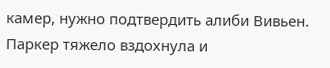камер, нужно подтвердить алиби Вивьен.
Паркер тяжело вздохнула и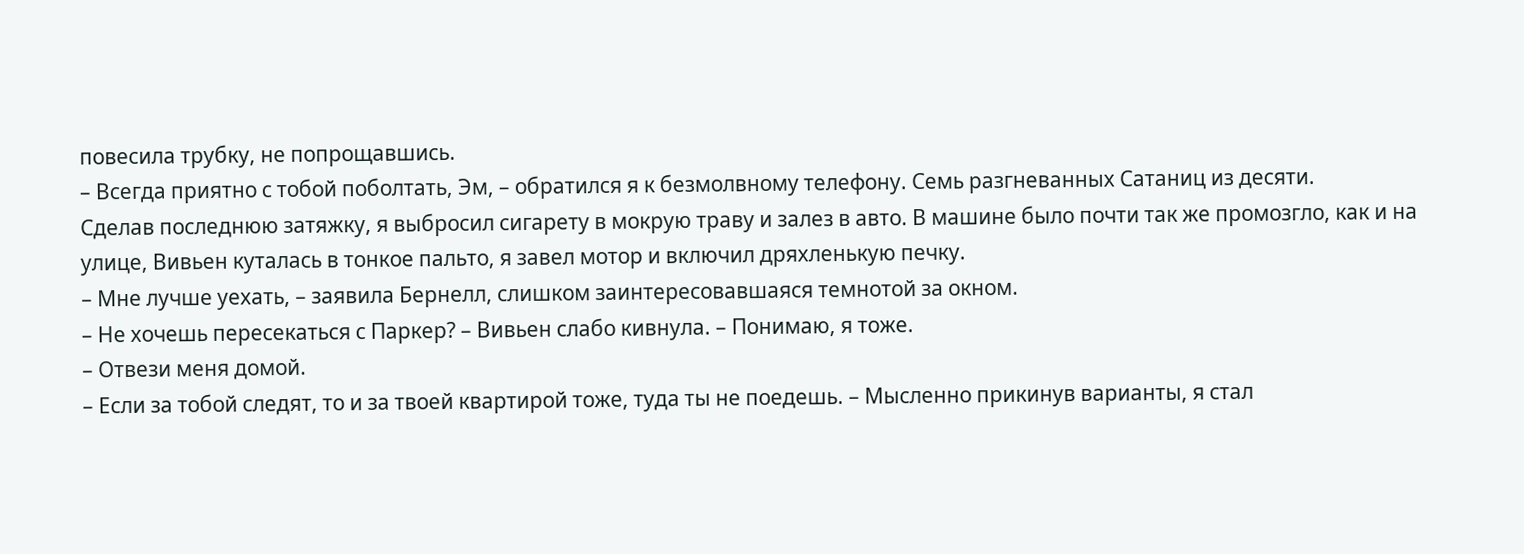повесила трубку, не попрощавшись.
– Всегда приятно с тобой поболтать, Эм, – обратился я к безмолвному телефону. Семь разгневанных Сатаниц из десяти.
Сделав последнюю затяжку, я выбросил сигарету в мокрую траву и залез в авто. В машине было почти так же промозгло, как и на улице, Вивьен куталась в тонкое пальто, я завел мотор и включил дряхленькую печку.
– Мне лучше уехать, – заявила Бернелл, слишком заинтересовавшаяся темнотой за окном.
– Не хочешь пересекаться с Паркер? – Вивьен слабо кивнула. – Понимаю, я тоже.
– Отвези меня домой.
– Если за тобой следят, то и за твоей квартирой тоже, туда ты не поедешь. – Мысленно прикинув варианты, я стал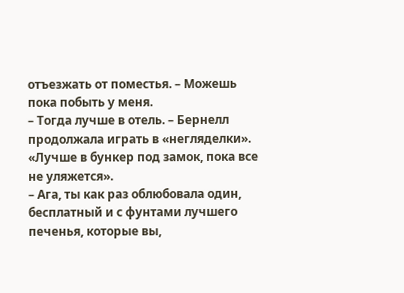отъезжать от поместья. – Можешь пока побыть у меня.
– Тогда лучше в отель. – Бернелл продолжала играть в «негляделки».
«Лучше в бункер под замок, пока все не уляжется».
– Ага, ты как раз облюбовала один, бесплатный и с фунтами лучшего печенья, которые вы,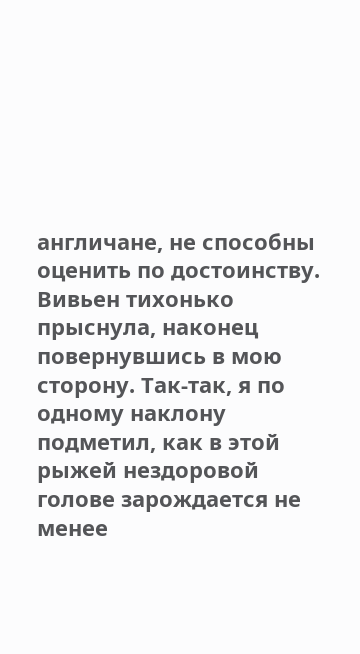англичане, не способны оценить по достоинству.
Вивьен тихонько прыснула, наконец повернувшись в мою сторону. Так-так, я по одному наклону подметил, как в этой рыжей нездоровой голове зарождается не менее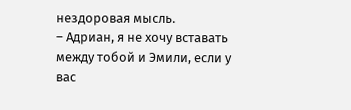нездоровая мысль.
– Адриан, я не хочу вставать между тобой и Эмили, если у вас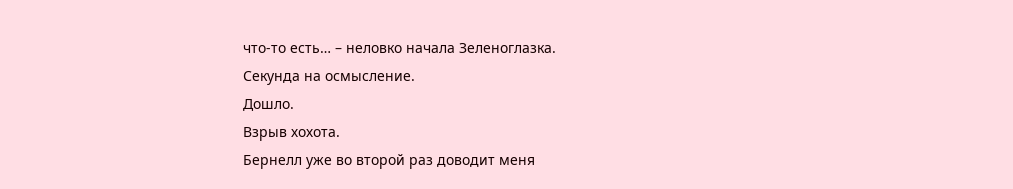что-то есть… – неловко начала Зеленоглазка.
Секунда на осмысление.
Дошло.
Взрыв хохота.
Бернелл уже во второй раз доводит меня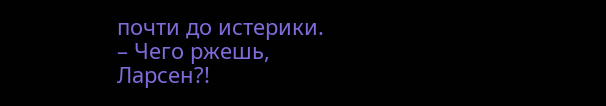почти до истерики.
– Чего ржешь, Ларсен?!